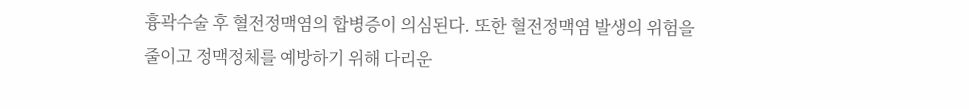흉곽수술 후 혈전정맥염의 합병증이 의심된다. 또한 혈전정맥염 발생의 위험을 줄이고 정맥정체를 예방하기 위해 다리운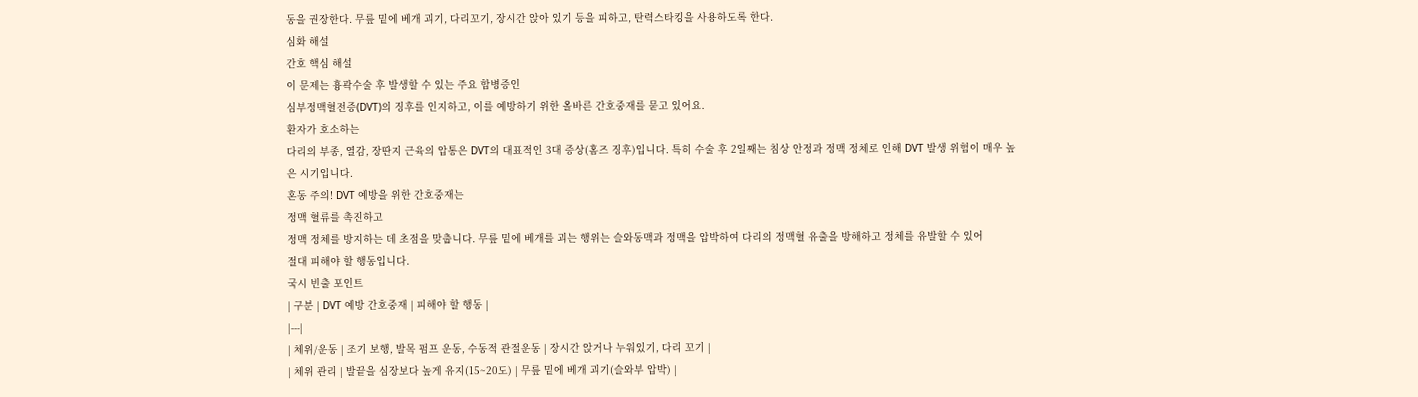동을 권장한다. 무릎 밑에 베개 괴기, 다리꼬기, 장시간 앉아 있기 등을 피하고, 탄력스타킹을 사용하도록 한다.
심화 해설
간호 핵심 해설
이 문제는 흉곽수술 후 발생할 수 있는 주요 합병증인
심부정맥혈전증(DVT)의 징후를 인지하고, 이를 예방하기 위한 올바른 간호중재를 묻고 있어요.
환자가 호소하는
다리의 부종, 열감, 장딴지 근육의 압통은 DVT의 대표적인 3대 증상(홈즈 징후)입니다. 특히 수술 후 2일째는 침상 안정과 정맥 정체로 인해 DVT 발생 위험이 매우 높은 시기입니다.
혼동 주의! DVT 예방을 위한 간호중재는
정맥 혈류를 촉진하고
정맥 정체를 방지하는 데 초점을 맞춥니다. 무릎 밑에 베개를 괴는 행위는 슬와동맥과 정맥을 압박하여 다리의 정맥혈 유출을 방해하고 정체를 유발할 수 있어
절대 피해야 할 행동입니다.
국시 빈출 포인트
| 구분 | DVT 예방 간호중재 | 피해야 할 행동 |
|---|
| 체위/운동 | 조기 보행, 발목 펌프 운동, 수동적 관절운동 | 장시간 앉거나 누워있기, 다리 꼬기 |
| 체위 관리 | 발끝을 심장보다 높게 유지(15~20도) | 무릎 밑에 베개 괴기(슬와부 압박) |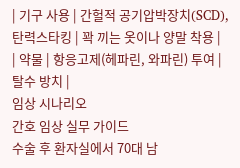| 기구 사용 | 간헐적 공기압박장치(SCD), 탄력스타킹 | 꽉 끼는 옷이나 양말 착용 |
| 약물 | 항응고제(헤파린, 와파린) 투여 | 탈수 방치 |
임상 시나리오
간호 임상 실무 가이드
수술 후 환자실에서 70대 남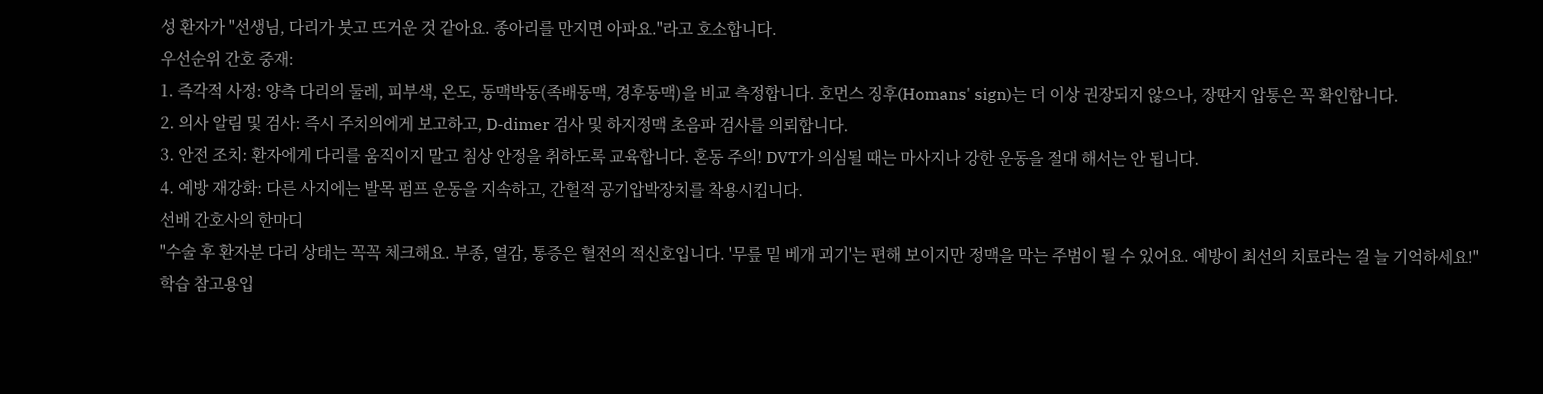성 환자가 "선생님, 다리가 붓고 뜨거운 것 같아요. 종아리를 만지면 아파요."라고 호소합니다.
우선순위 간호 중재:
1. 즉각적 사정: 양측 다리의 둘레, 피부색, 온도, 동맥박동(족배동맥, 경후동맥)을 비교 측정합니다. 호먼스 징후(Homans' sign)는 더 이상 권장되지 않으나, 장딴지 압통은 꼭 확인합니다.
2. 의사 알림 및 검사: 즉시 주치의에게 보고하고, D-dimer 검사 및 하지정맥 초음파 검사를 의뢰합니다.
3. 안전 조치: 환자에게 다리를 움직이지 말고 침상 안정을 취하도록 교육합니다. 혼동 주의! DVT가 의심될 때는 마사지나 강한 운동을 절대 해서는 안 됩니다.
4. 예방 재강화: 다른 사지에는 발목 펌프 운동을 지속하고, 간헐적 공기압박장치를 착용시킵니다.
선배 간호사의 한마디
"수술 후 환자분 다리 상태는 꼭꼭 체크해요. 부종, 열감, 통증은 혈전의 적신호입니다. '무릎 밑 베개 괴기'는 편해 보이지만 정맥을 막는 주범이 될 수 있어요. 예방이 최선의 치료라는 걸 늘 기억하세요!"
학습 참고용입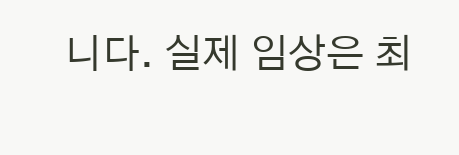니다. 실제 임상은 최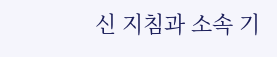신 지침과 소속 기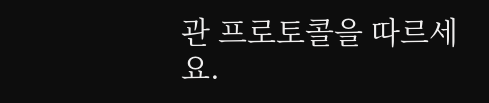관 프로토콜을 따르세요.